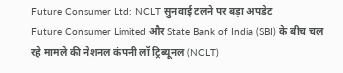Future Consumer Ltd: NCLT सुनवाई टलने पर बड़ा अपडेट
Future Consumer Limited और State Bank of India (SBI) के बीच चल रहे मामले की नेशनल कंपनी लॉ ट्रिब्यूनल (NCLT)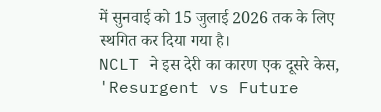में सुनवाई को 15 जुलाई 2026 तक के लिए स्थगित कर दिया गया है।
NCLT ने इस देरी का कारण एक दूसरे केस, 'Resurgent vs Future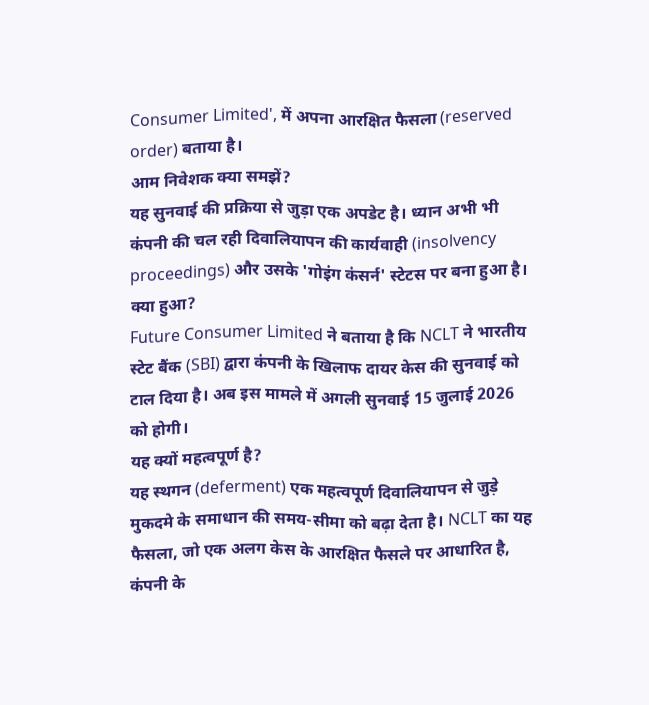Consumer Limited', में अपना आरक्षित फैसला (reserved order) बताया है।
आम निवेशक क्या समझें?
यह सुनवाई की प्रक्रिया से जुड़ा एक अपडेट है। ध्यान अभी भी कंपनी की चल रही दिवालियापन की कार्यवाही (insolvency proceedings) और उसके 'गोइंग कंसर्न' स्टेटस पर बना हुआ है।
क्या हुआ?
Future Consumer Limited ने बताया है कि NCLT ने भारतीय स्टेट बैंक (SBI) द्वारा कंपनी के खिलाफ दायर केस की सुनवाई को टाल दिया है। अब इस मामले में अगली सुनवाई 15 जुलाई 2026 को होगी।
यह क्यों महत्वपूर्ण है?
यह स्थगन (deferment) एक महत्वपूर्ण दिवालियापन से जुड़े मुकदमे के समाधान की समय-सीमा को बढ़ा देता है। NCLT का यह फैसला, जो एक अलग केस के आरक्षित फैसले पर आधारित है, कंपनी के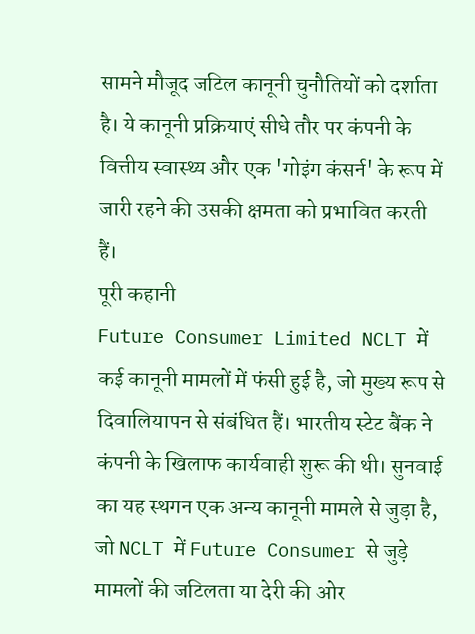सामने मौजूद जटिल कानूनी चुनौतियों को दर्शाता है। ये कानूनी प्रक्रियाएं सीधे तौर पर कंपनी के वित्तीय स्वास्थ्य और एक 'गोइंग कंसर्न' के रूप में जारी रहने की उसकी क्षमता को प्रभावित करती हैं।
पूरी कहानी
Future Consumer Limited NCLT में कई कानूनी मामलों में फंसी हुई है, जो मुख्य रूप से दिवालियापन से संबंधित हैं। भारतीय स्टेट बैंक ने कंपनी के खिलाफ कार्यवाही शुरू की थी। सुनवाई का यह स्थगन एक अन्य कानूनी मामले से जुड़ा है, जो NCLT में Future Consumer से जुड़े मामलों की जटिलता या देरी की ओर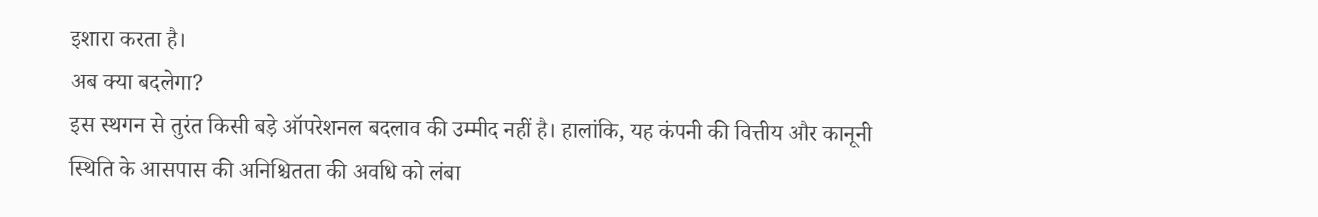इशारा करता है।
अब क्या बदलेगा?
इस स्थगन से तुरंत किसी बड़े ऑपरेशनल बदलाव की उम्मीद नहीं है। हालांकि, यह कंपनी की वित्तीय और कानूनी स्थिति के आसपास की अनिश्चितता की अवधि को लंबा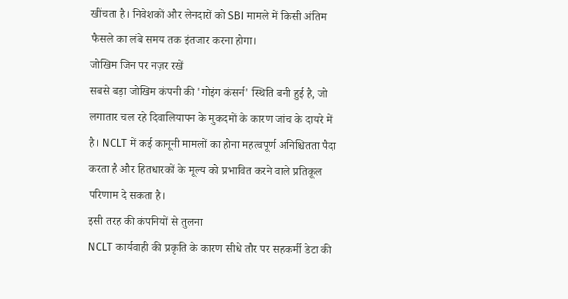खींचता है। निवेशकों और लेनदारों को SBI मामले में किसी अंतिम फैसले का लंबे समय तक इंतजार करना होगा।
जोखिम जिन पर नज़र रखें
सबसे बड़ा जोखिम कंपनी की 'गोइंग कंसर्न' स्थिति बनी हुई है, जो लगातार चल रहे दिवालियापन के मुकदमों के कारण जांच के दायरे में है। NCLT में कई कानूनी मामलों का होना महत्वपूर्ण अनिश्चितता पैदा करता है और हितधारकों के मूल्य को प्रभावित करने वाले प्रतिकूल परिणाम दे सकता है।
इसी तरह की कंपनियों से तुलना
NCLT कार्यवाही की प्रकृति के कारण सीधे तौर पर सहकर्मी डेटा की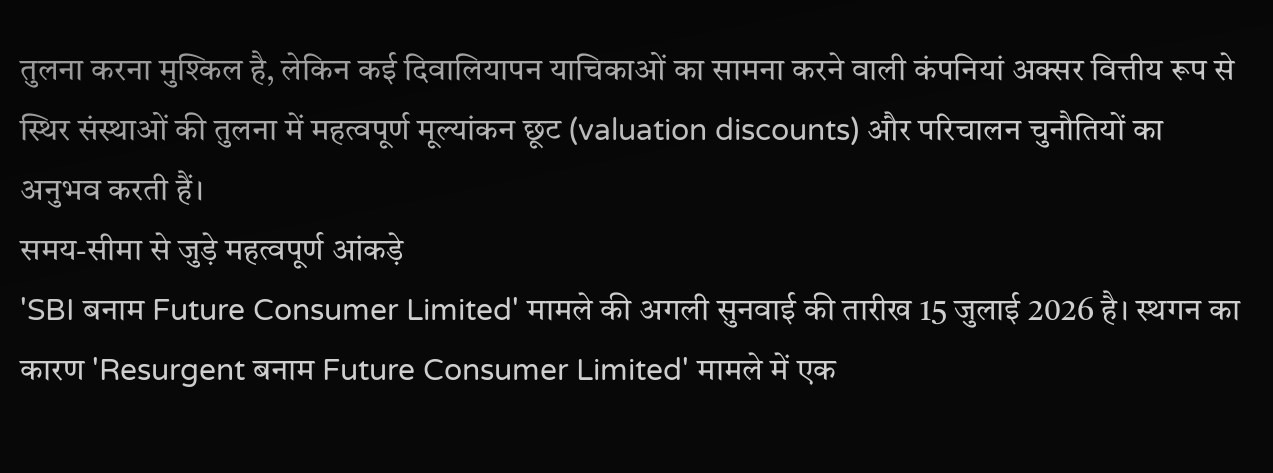तुलना करना मुश्किल है, लेकिन कई दिवालियापन याचिकाओं का सामना करने वाली कंपनियां अक्सर वित्तीय रूप से स्थिर संस्थाओं की तुलना में महत्वपूर्ण मूल्यांकन छूट (valuation discounts) और परिचालन चुनौतियों का अनुभव करती हैं।
समय-सीमा से जुड़े महत्वपूर्ण आंकड़े
'SBI बनाम Future Consumer Limited' मामले की अगली सुनवाई की तारीख 15 जुलाई 2026 है। स्थगन का कारण 'Resurgent बनाम Future Consumer Limited' मामले में एक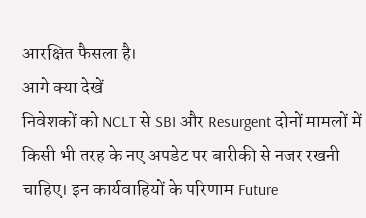आरक्षित फैसला है।
आगे क्या देखें
निवेशकों को NCLT से SBI और Resurgent दोनों मामलों में किसी भी तरह के नए अपडेट पर बारीकी से नजर रखनी चाहिए। इन कार्यवाहियों के परिणाम Future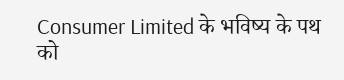Consumer Limited के भविष्य के पथ को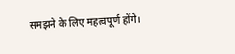समझने के लिए महत्वपूर्ण होंगे।